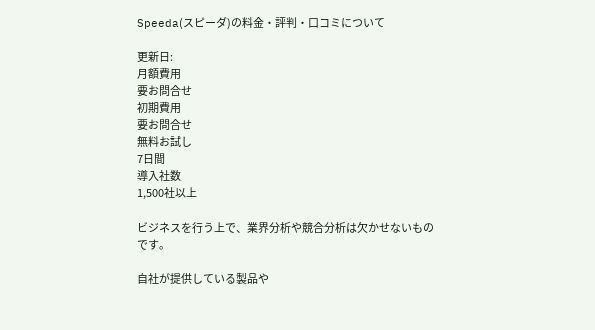Speeda(スピーダ)の料金・評判・口コミについて

更新日:
月額費用
要お問合せ
初期費用
要お問合せ
無料お試し
7日間
導入社数
1,500社以上

ビジネスを行う上で、業界分析や競合分析は欠かせないものです。

自社が提供している製品や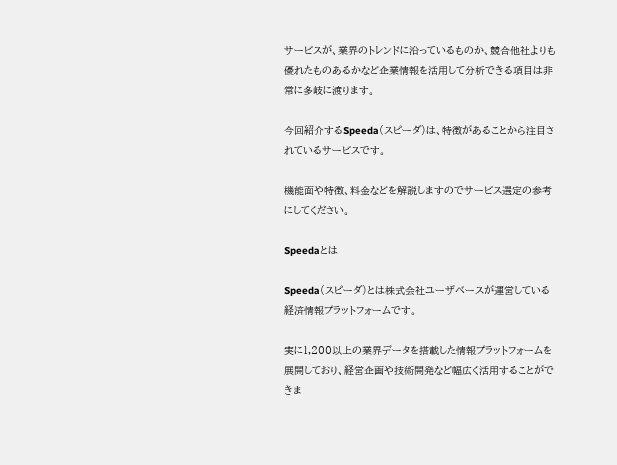サービスが、業界のトレンドに沿っているものか、競合他社よりも優れたものあるかなど企業情報を活用して分析できる項目は非常に多岐に渡ります。

今回紹介するSpeeda(スピーダ)は、特徴があることから注目されているサービスです。

機能面や特徴、料金などを解説しますのでサービス選定の参考にしてください。

Speedaとは

Speeda(スピーダ)とは株式会社ユーザベースが運営している経済情報プラットフォームです。

実に1,200以上の業界データを搭載した情報プラットフォームを展開しており、経営企画や技術開発など幅広く活用することができま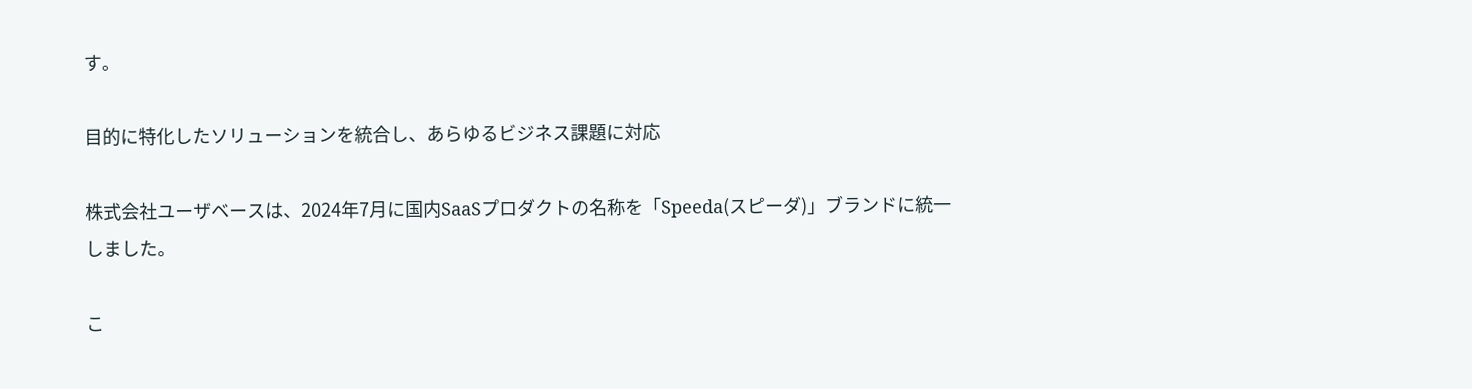す。

目的に特化したソリューションを統合し、あらゆるビジネス課題に対応

株式会社ユーザベースは、2024年7月に国内SaaSプロダクトの名称を「Speeda(スピーダ)」ブランドに統一しました。

こ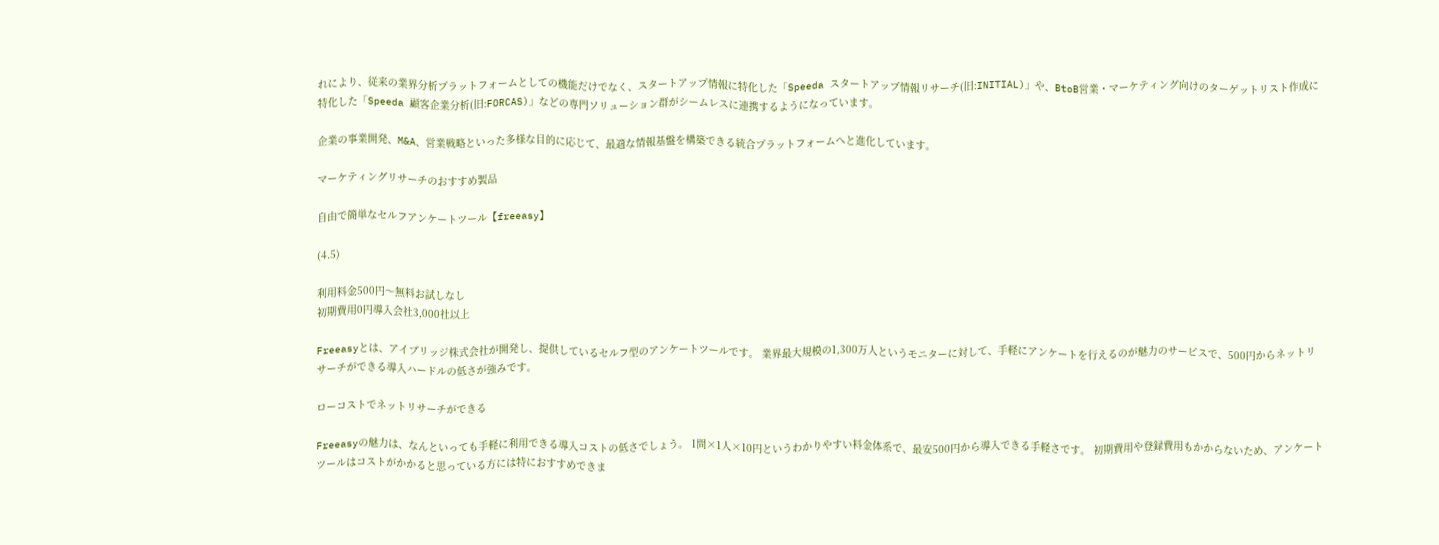れにより、従来の業界分析プラットフォームとしての機能だけでなく、スタートアップ情報に特化した「Speeda スタートアップ情報リサーチ(旧:INITIAL)」や、BtoB営業・マーケティング向けのターゲットリスト作成に特化した「Speeda 顧客企業分析(旧:FORCAS)」などの専門ソリューション群がシームレスに連携するようになっています。

企業の事業開発、M&A、営業戦略といった多様な目的に応じて、最適な情報基盤を構築できる統合プラットフォームへと進化しています。

マーケティングリサーチのおすすめ製品

自由で簡単なセルフアンケートツール【freeasy】

(4.5)

利用料金500円〜無料お試しなし
初期費用0円導入会社3,000社以上

Freeasyとは、アイブリッジ株式会社が開発し、提供しているセルフ型のアンケートツールです。 業界最大規模の1,300万人というモニターに対して、手軽にアンケートを行えるのが魅力のサービスで、500円からネットリサーチができる導入ハードルの低さが強みです。

ローコストでネットリサーチができる

Freeasyの魅力は、なんといっても手軽に利用できる導入コストの低さでしょう。 1問×1人×10円というわかりやすい料金体系で、最安500円から導入できる手軽さです。 初期費用や登録費用もかからないため、アンケートツールはコストがかかると思っている方には特におすすめできま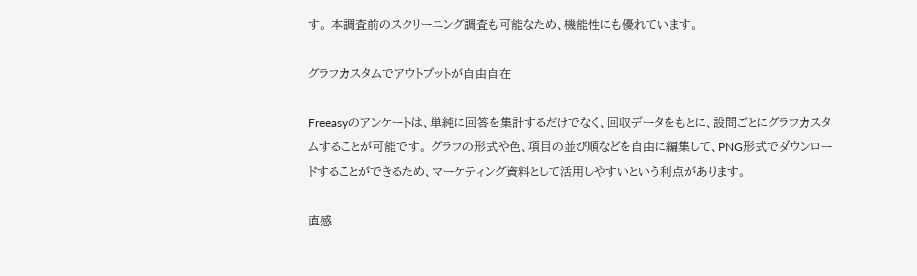す。 本調査前のスクリーニング調査も可能なため、機能性にも優れています。

グラフカスタムでアウトプットが自由自在

Freeasyのアンケートは、単純に回答を集計するだけでなく、回収データをもとに、設問ごとにグラフカスタムすることが可能です。 グラフの形式や色、項目の並び順などを自由に編集して、PNG形式でダウンロードすることができるため、マーケティング資料として活用しやすいという利点があります。

直感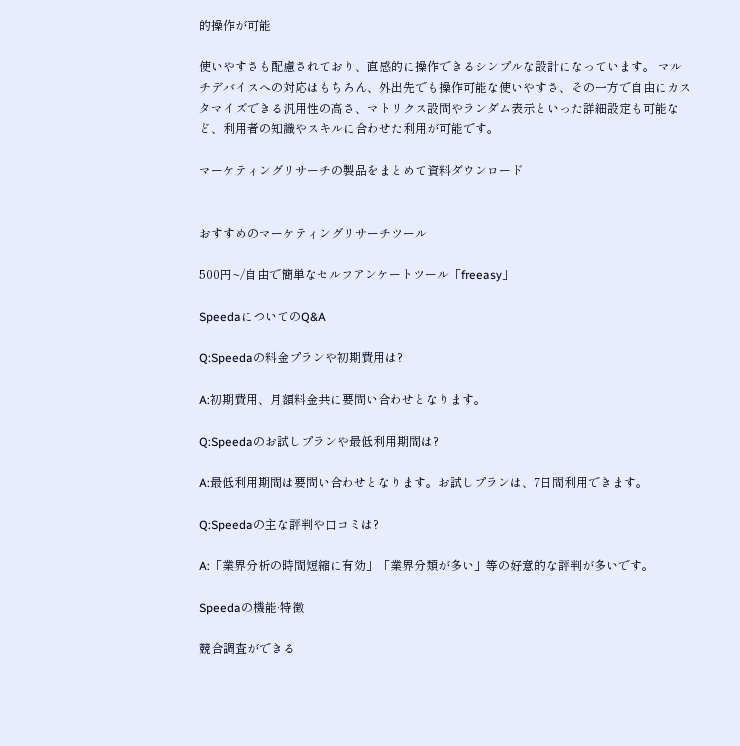的操作が可能

使いやすさも配慮されており、直感的に操作できるシンプルな設計になっています。 マルチデバイスへの対応はもちろん、外出先でも操作可能な使いやすさ、その一方で自由にカスタマイズできる汎用性の高さ、マトリクス設問やランダム表示といった詳細設定も可能など、利用者の知識やスキルに合わせた利用が可能です。

マーケティングリサーチの製品をまとめて資料ダウンロード


おすすめのマーケティングリサーチツール

500円~/自由で簡単なセルフアンケートツール「freeasy」

SpeedaについてのQ&A

Q:Speedaの料金プランや初期費用は?

A:初期費用、月額料金共に要問い合わせとなります。

Q:Speedaのお試しプランや最低利用期間は?

A:最低利用期間は要問い合わせとなります。お試しプランは、7日間利用できます。

Q:Speedaの主な評判や口コミは?

A:「業界分析の時間短縮に有効」「業界分類が多い」等の好意的な評判が多いです。

Speedaの機能·特徴

競合調査ができる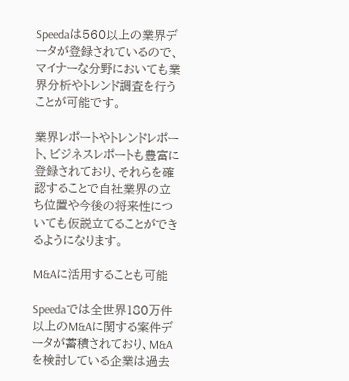Speedaは560以上の業界データが登録されているので、マイナーな分野においても業界分析やトレンド調査を行うことが可能です。

業界レポートやトレンドレポート、ビジネスレポートも豊富に登録されており、それらを確認することで自社業界の立ち位置や今後の将来性についても仮説立てることができるようになります。

M&Aに活用することも可能

Speedaでは全世界180万件以上のM&Aに関する案件データが蓄積されており、M&Aを検討している企業は過去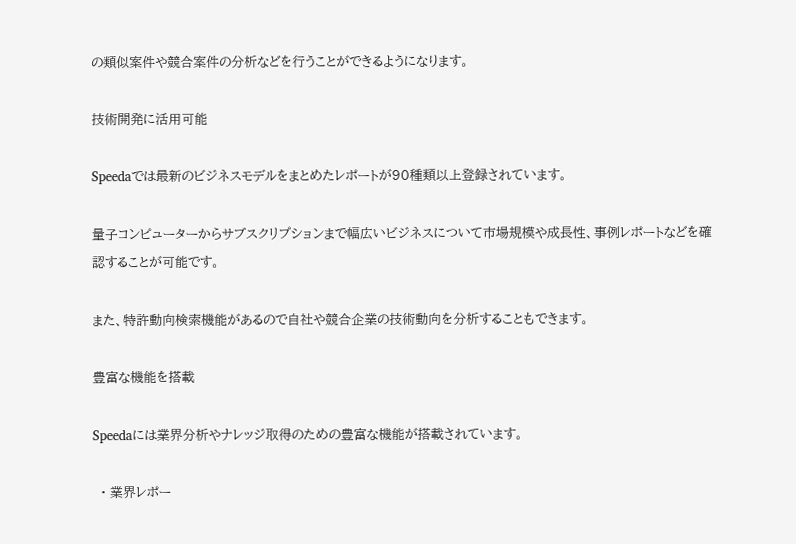の類似案件や競合案件の分析などを行うことができるようになります。

技術開発に活用可能

Speedaでは最新のビジネスモデルをまとめたレポートが90種類以上登録されています。

量子コンピューターからサブスクリプションまで幅広いビジネスについて市場規模や成長性、事例レポートなどを確認することが可能です。

また、特許動向検索機能があるので自社や競合企業の技術動向を分析することもできます。

豊富な機能を搭載

Speedaには業界分析やナレッジ取得のための豊富な機能が搭載されています。

  • 業界レポー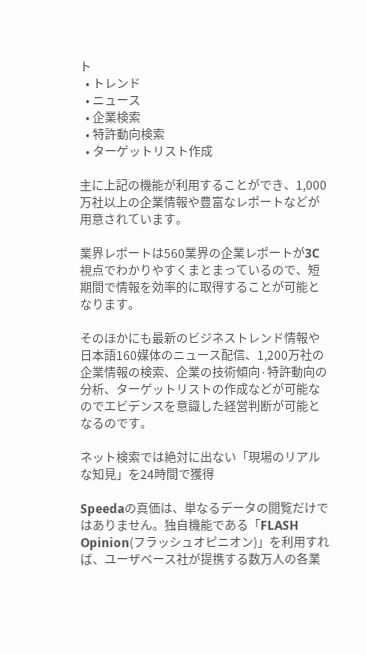ト
  • トレンド
  • ニュース
  • 企業検索
  • 特許動向検索
  • ターゲットリスト作成

主に上記の機能が利用することができ、1,000万社以上の企業情報や豊富なレポートなどが用意されています。

業界レポートは560業界の企業レポートが3C視点でわかりやすくまとまっているので、短期間で情報を効率的に取得することが可能となります。

そのほかにも最新のビジネストレンド情報や日本語160媒体のニュース配信、1,200万社の企業情報の検索、企業の技術傾向·特許動向の分析、ターゲットリストの作成などが可能なのでエビデンスを意識した経営判断が可能となるのです。

ネット検索では絶対に出ない「現場のリアルな知見」を24時間で獲得

Speedaの真価は、単なるデータの閲覧だけではありません。独自機能である「FLASH Opinion(フラッシュオピニオン)」を利用すれば、ユーザベース社が提携する数万人の各業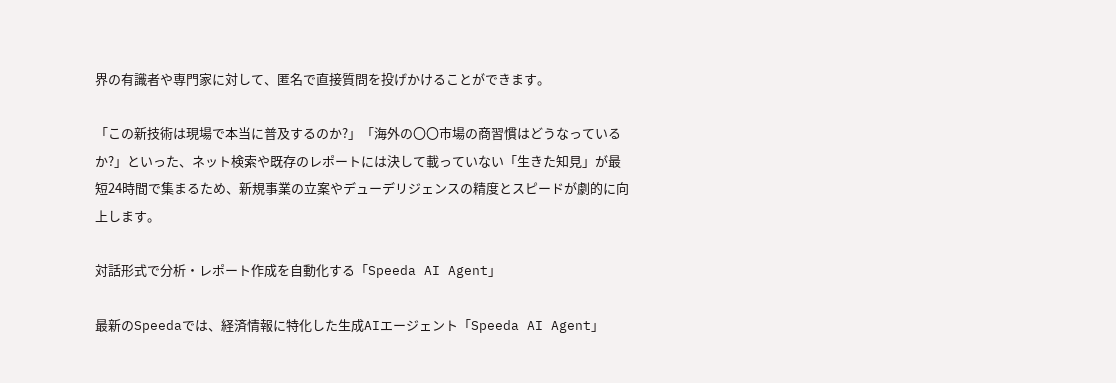界の有識者や専門家に対して、匿名で直接質問を投げかけることができます。

「この新技術は現場で本当に普及するのか?」「海外の〇〇市場の商習慣はどうなっているか?」といった、ネット検索や既存のレポートには決して載っていない「生きた知見」が最短24時間で集まるため、新規事業の立案やデューデリジェンスの精度とスピードが劇的に向上します。

対話形式で分析・レポート作成を自動化する「Speeda AI Agent」

最新のSpeedaでは、経済情報に特化した生成AIエージェント「Speeda AI Agent」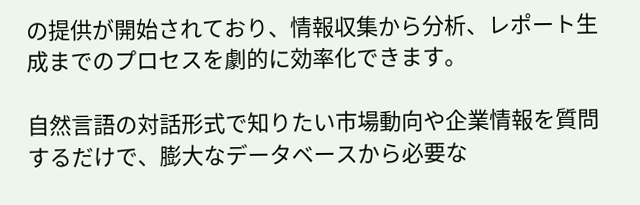の提供が開始されており、情報収集から分析、レポート生成までのプロセスを劇的に効率化できます。

自然言語の対話形式で知りたい市場動向や企業情報を質問するだけで、膨大なデータベースから必要な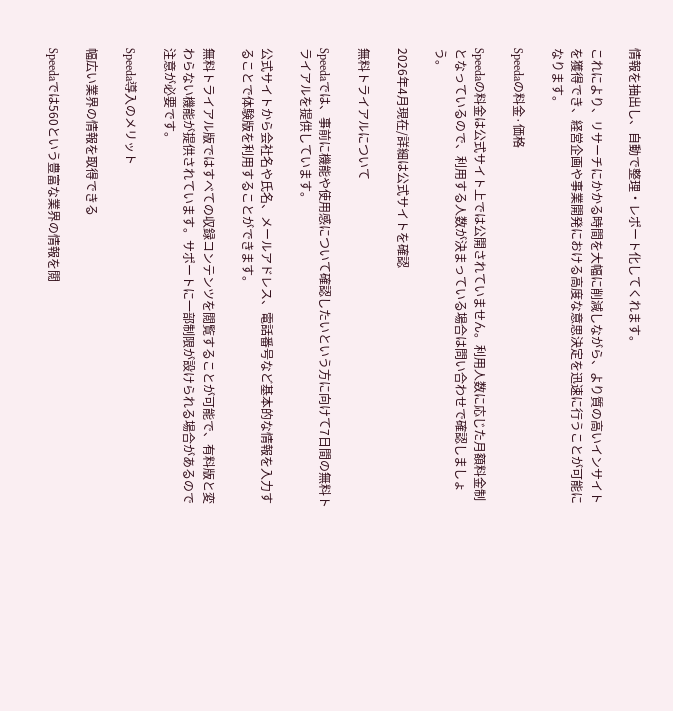情報を抽出し、自動で整理・レポート化してくれます。

これにより、リサーチにかかる時間を大幅に削減しながら、より質の高いインサイトを獲得でき、経営企画や事業開発における高度な意思決定を迅速に行うことが可能になります。

Speedaの料金·価格

Speedaの料金は公式サイト上では公開されていません。利用人数に応じた月額料金制となっているので、利用する人数が決まっている場合は問い合わせで確認しましょう。

2026年4月現在/詳細は公式サイトを確認

無料トライアルについて

Speedaでは、事前に機能や使用感について確認したいという方に向けて7日間の無料トライアルを提供しています。

公式サイトから会社名や氏名、メールアドレス、電話番号など基本的な情報を入力することで体験版を利用することができます。

無料トライアル版ではすべての収録コンテンツを閲覧することが可能で、有料版と変わらない機能が提供されています。サポートに一部制限が設けられる場合があるので注意が必要です。

Speeda導入のメリット

幅広い業界の情報を取得できる

Speedaでは560という豊富な業界の情報を閲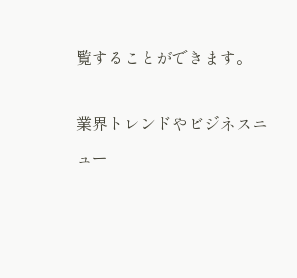覧することができます。

業界トレンドやビジネスニュー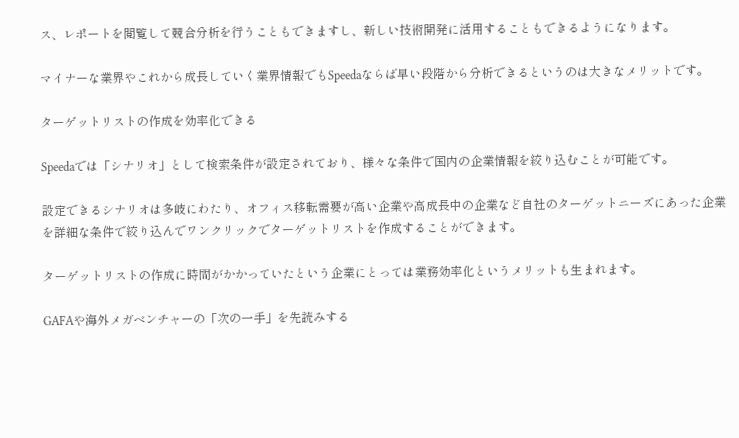ス、レポートを閲覧して競合分析を行うこともできますし、新しい技術開発に活用することもできるようになります。

マイナーな業界やこれから成長していく業界情報でもSpeedaならば早い段階から分析できるというのは大きなメリットです。

ターゲットリストの作成を効率化できる

Speedaでは「シナリオ」として検索条件が設定されており、様々な条件で国内の企業情報を絞り込むことが可能です。

設定できるシナリオは多岐にわたり、オフィス移転需要が高い企業や高成長中の企業など自社のターゲットニーズにあった企業を詳細な条件で絞り込んでワンクリックでターゲットリストを作成することができます。

ターゲットリストの作成に時間がかかっていたという企業にとっては業務効率化というメリットも生まれます。

GAFAや海外メガベンチャーの「次の一手」を先読みする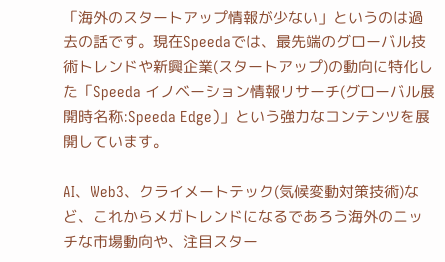「海外のスタートアップ情報が少ない」というのは過去の話です。現在Speedaでは、最先端のグローバル技術トレンドや新興企業(スタートアップ)の動向に特化した「Speeda イノベーション情報リサーチ(グローバル展開時名称:Speeda Edge)」という強力なコンテンツを展開しています。

AI、Web3、クライメートテック(気候変動対策技術)など、これからメガトレンドになるであろう海外のニッチな市場動向や、注目スター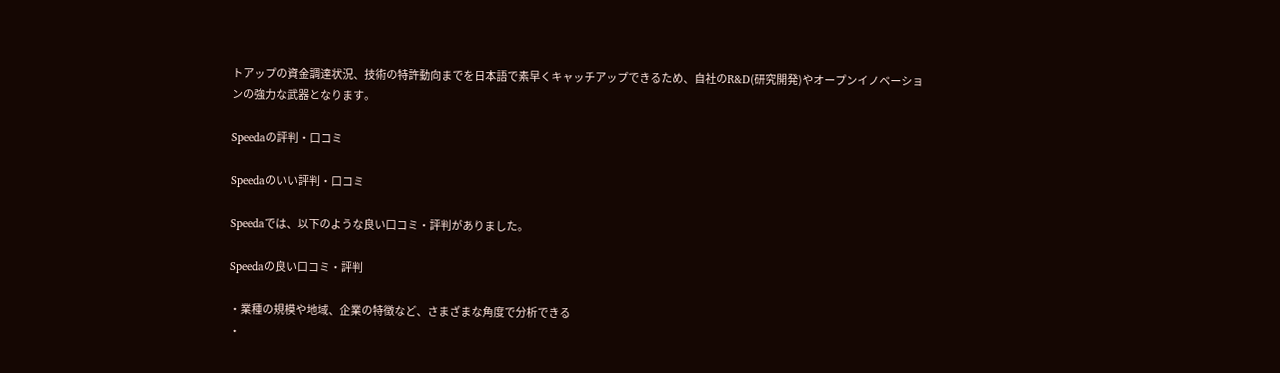トアップの資金調達状況、技術の特許動向までを日本語で素早くキャッチアップできるため、自社のR&D(研究開発)やオープンイノベーションの強力な武器となります。

Speedaの評判・口コミ

Speedaのいい評判・口コミ

Speedaでは、以下のような良い口コミ・評判がありました。

Speedaの良い口コミ・評判

・業種の規模や地域、企業の特徴など、さまざまな角度で分析できる
・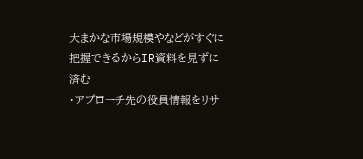大まかな市場規模やなどがすぐに把握できるからIR資料を見ずに済む
・アプローチ先の役員情報をリサ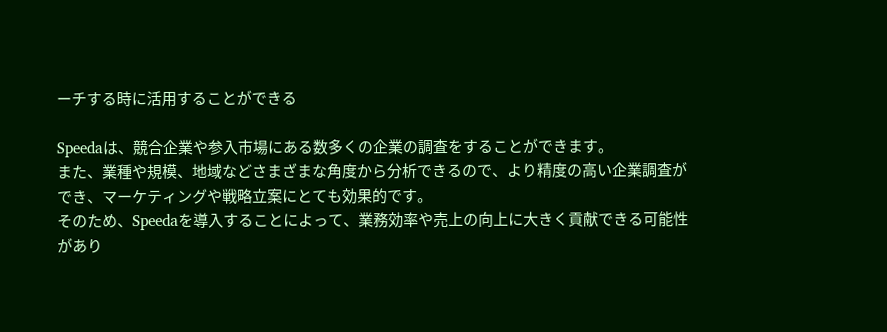ーチする時に活用することができる

Speedaは、競合企業や参入市場にある数多くの企業の調査をすることができます。
また、業種や規模、地域などさまざまな角度から分析できるので、より精度の高い企業調査ができ、マーケティングや戦略立案にとても効果的です。
そのため、Speedaを導入することによって、業務効率や売上の向上に大きく貢献できる可能性があり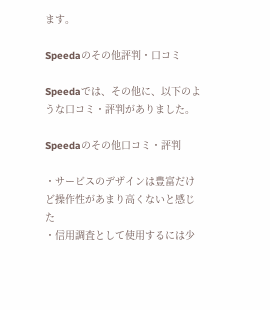ます。

Speedaのその他評判・口コミ

Speedaでは、その他に、以下のような口コミ・評判がありました。

Speedaのその他口コミ・評判

・サービスのデザインは豊富だけど操作性があまり高くないと感じた
・信用調査として使用するには少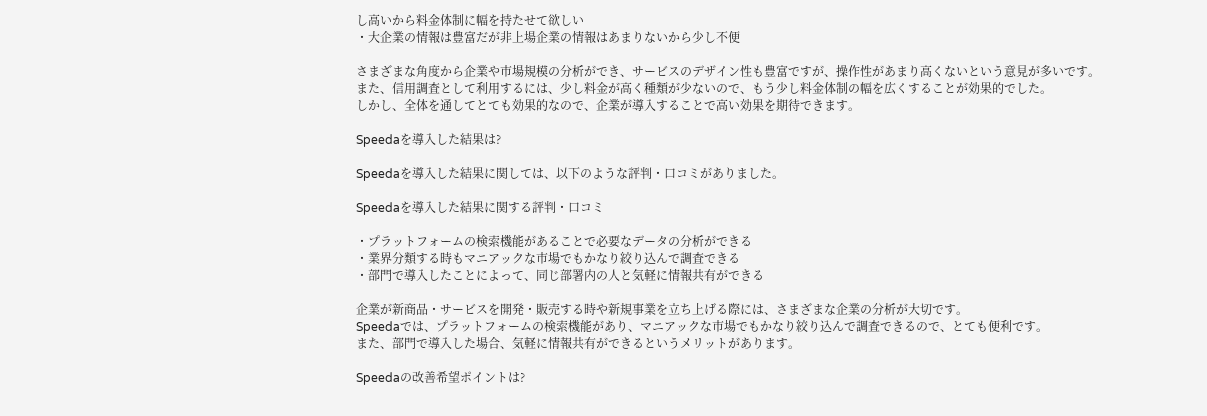し高いから料金体制に幅を持たせて欲しい
・大企業の情報は豊富だが非上場企業の情報はあまりないから少し不便

さまざまな角度から企業や市場規模の分析ができ、サービスのデザイン性も豊富ですが、操作性があまり高くないという意見が多いです。
また、信用調査として利用するには、少し料金が高く種類が少ないので、もう少し料金体制の幅を広くすることが効果的でした。
しかし、全体を通してとても効果的なので、企業が導入することで高い効果を期待できます。

Speedaを導入した結果は?

Speedaを導入した結果に関しては、以下のような評判・口コミがありました。

Speedaを導入した結果に関する評判・口コミ

・プラットフォームの検索機能があることで必要なデータの分析ができる
・業界分類する時もマニアックな市場でもかなり絞り込んで調査できる
・部門で導入したことによって、同じ部署内の人と気軽に情報共有ができる

企業が新商品・サービスを開発・販売する時や新規事業を立ち上げる際には、さまざまな企業の分析が大切です。
Speedaでは、プラットフォームの検索機能があり、マニアックな市場でもかなり絞り込んで調査できるので、とても便利です。
また、部門で導入した場合、気軽に情報共有ができるというメリットがあります。

Speedaの改善希望ポイントは?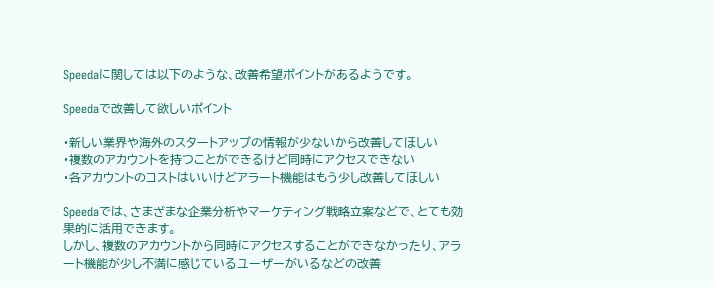Speedaに関しては以下のような、改善希望ポイントがあるようです。

Speedaで改善して欲しいポイント

・新しい業界や海外のスタートアップの情報が少ないから改善してほしい
・複数のアカウントを持つことができるけど同時にアクセスできない
・各アカウントのコストはいいけどアラート機能はもう少し改善してほしい

Speedaでは、さまざまな企業分析やマーケティング戦略立案などで、とても効果的に活用できます。
しかし、複数のアカウントから同時にアクセスすることができなかったり、アラート機能が少し不満に感じているユーザーがいるなどの改善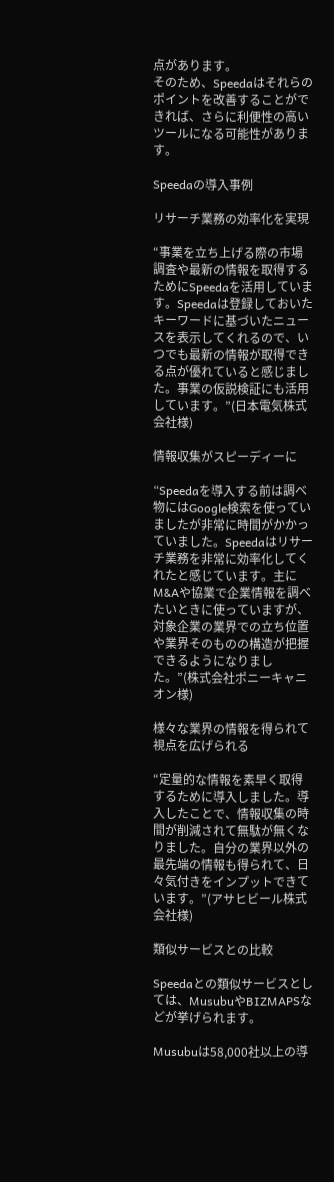点があります。
そのため、Speedaはそれらのポイントを改善することができれば、さらに利便性の高いツールになる可能性があります。

Speedaの導入事例

リサーチ業務の効率化を実現

“事業を立ち上げる際の市場調査や最新の情報を取得するためにSpeedaを活用しています。Speedaは登録しておいたキーワードに基づいたニュースを表示してくれるので、いつでも最新の情報が取得できる点が優れていると感じました。事業の仮説検証にも活用しています。”(日本電気株式会社様)

情報収集がスピーディーに

“Speedaを導入する前は調べ物にはGoogle検索を使っていましたが非常に時間がかかっていました。Speedaはリサーチ業務を非常に効率化してくれたと感じています。主にM&Aや協業で企業情報を調べたいときに使っていますが、対象企業の業界での立ち位置や業界そのものの構造が把握できるようになりました。”(株式会社ポニーキャニオン様)

様々な業界の情報を得られて視点を広げられる

“定量的な情報を素早く取得するために導入しました。導入したことで、情報収集の時間が削減されて無駄が無くなりました。自分の業界以外の最先端の情報も得られて、日々気付きをインプットできています。”(アサヒビール株式会社様)

類似サービスとの比較

Speedaとの類似サービスとしては、MusubuやBIZMAPSなどが挙げられます。

Musubuは58,000社以上の導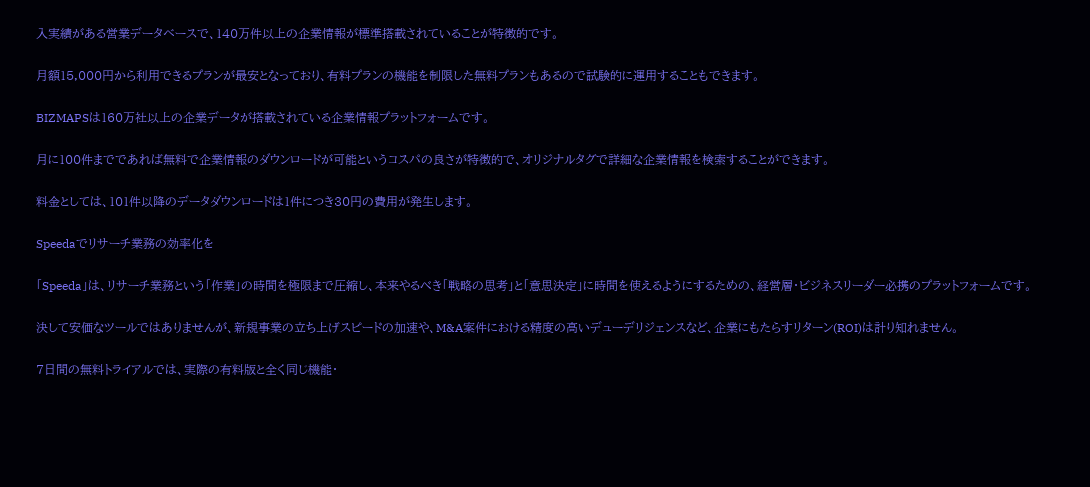入実績がある営業データベースで、140万件以上の企業情報が標準搭載されていることが特徴的です。

月額15,000円から利用できるプランが最安となっており、有料プランの機能を制限した無料プランもあるので試験的に運用することもできます。

BIZMAPSは160万社以上の企業データが搭載されている企業情報プラットフォームです。

月に100件までであれば無料で企業情報のダウンロードが可能というコスパの良さが特徴的で、オリジナルタグで詳細な企業情報を検索することができます。

料金としては、101件以降のデータダウンロードは1件につき30円の費用が発生します。

Speedaでリサーチ業務の効率化を

「Speeda」は、リサーチ業務という「作業」の時間を極限まで圧縮し、本来やるべき「戦略の思考」と「意思決定」に時間を使えるようにするための、経営層・ビジネスリーダー必携のプラットフォームです。

決して安価なツールではありませんが、新規事業の立ち上げスピードの加速や、M&A案件における精度の高いデューデリジェンスなど、企業にもたらすリターン(ROI)は計り知れません。

7日間の無料トライアルでは、実際の有料版と全く同じ機能・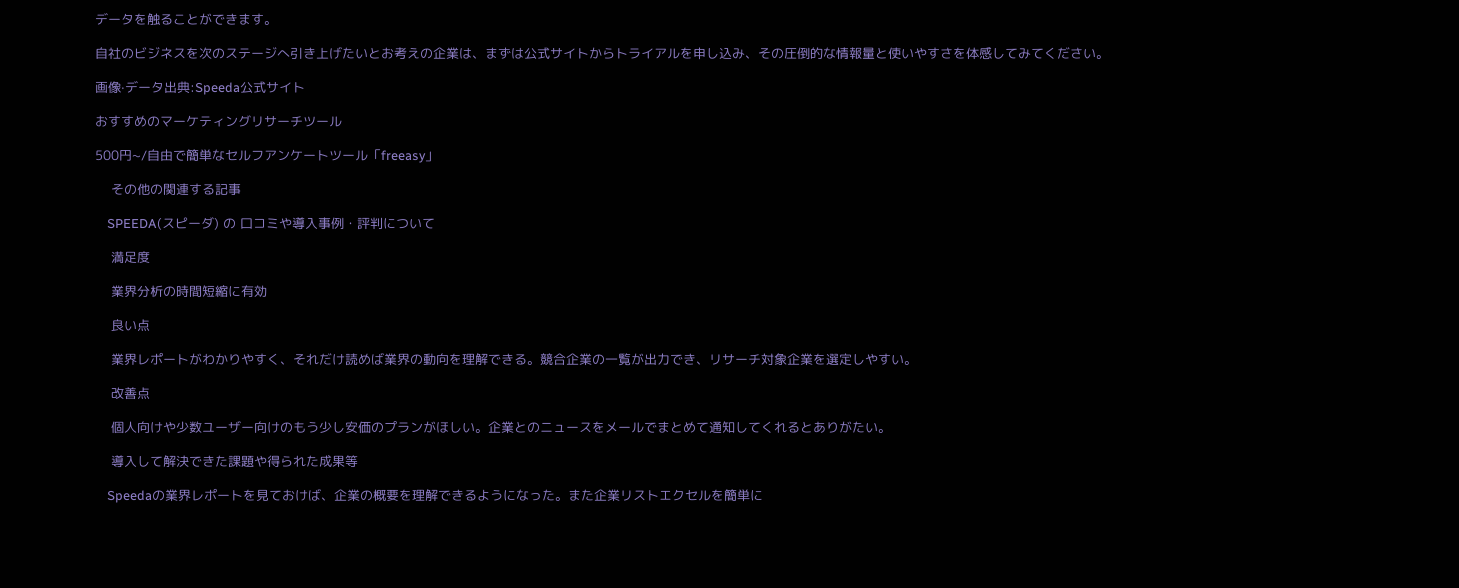データを触ることができます。

自社のビジネスを次のステージへ引き上げたいとお考えの企業は、まずは公式サイトからトライアルを申し込み、その圧倒的な情報量と使いやすさを体感してみてください。

画像·データ出典:Speeda公式サイト

おすすめのマーケティングリサーチツール

500円~/自由で簡単なセルフアンケートツール「freeasy」

    その他の関連する記事

    SPEEDA(スピーダ) の 口コミや導入事例・評判について

    満足度

    業界分析の時間短縮に有効

    良い点

    業界レポートがわかりやすく、それだけ読めば業界の動向を理解できる。競合企業の一覧が出力でき、リサーチ対象企業を選定しやすい。

    改善点

    個人向けや少数ユーザー向けのもう少し安価のプランがほしい。企業とのニュースをメールでまとめて通知してくれるとありがたい。

    導入して解決できた課題や得られた成果等

    Speedaの業界レポートを見ておけば、企業の概要を理解できるようになった。また企業リストエクセルを簡単に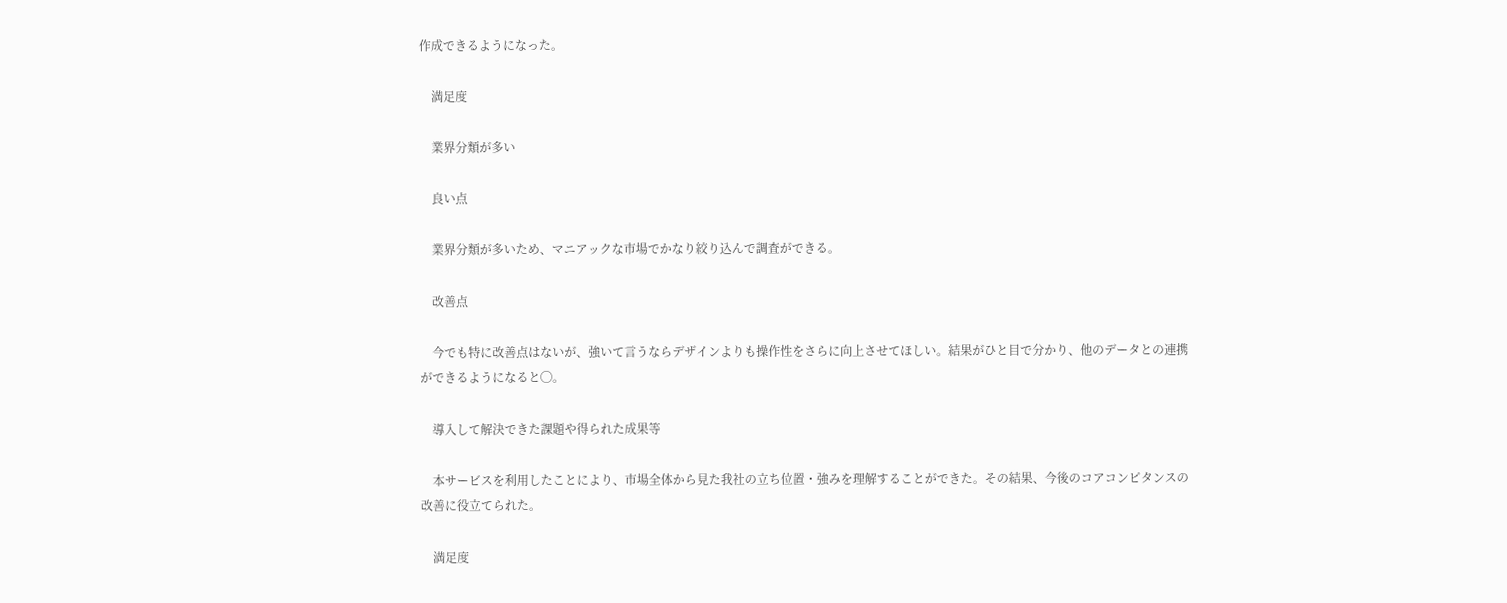作成できるようになった。

    満足度

    業界分類が多い

    良い点

    業界分類が多いため、マニアックな市場でかなり絞り込んで調査ができる。

    改善点

    今でも特に改善点はないが、強いて言うならデザインよりも操作性をさらに向上させてほしい。結果がひと目で分かり、他のデータとの連携ができるようになると◯。

    導入して解決できた課題や得られた成果等

    本サービスを利用したことにより、市場全体から見た我社の立ち位置・強みを理解することができた。その結果、今後のコアコンピタンスの改善に役立てられた。

    満足度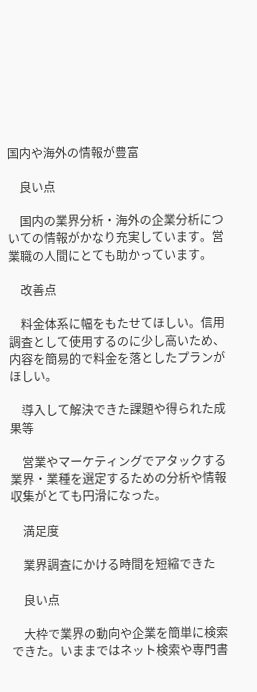国内や海外の情報が豊富

    良い点

    国内の業界分析・海外の企業分析についての情報がかなり充実しています。営業職の人間にとても助かっています。

    改善点

    料金体系に幅をもたせてほしい。信用調査として使用するのに少し高いため、内容を簡易的で料金を落としたプランがほしい。

    導入して解決できた課題や得られた成果等

    営業やマーケティングでアタックする業界・業種を選定するための分析や情報収集がとても円滑になった。

    満足度

    業界調査にかける時間を短縮できた

    良い点

    大枠で業界の動向や企業を簡単に検索できた。いままではネット検索や専門書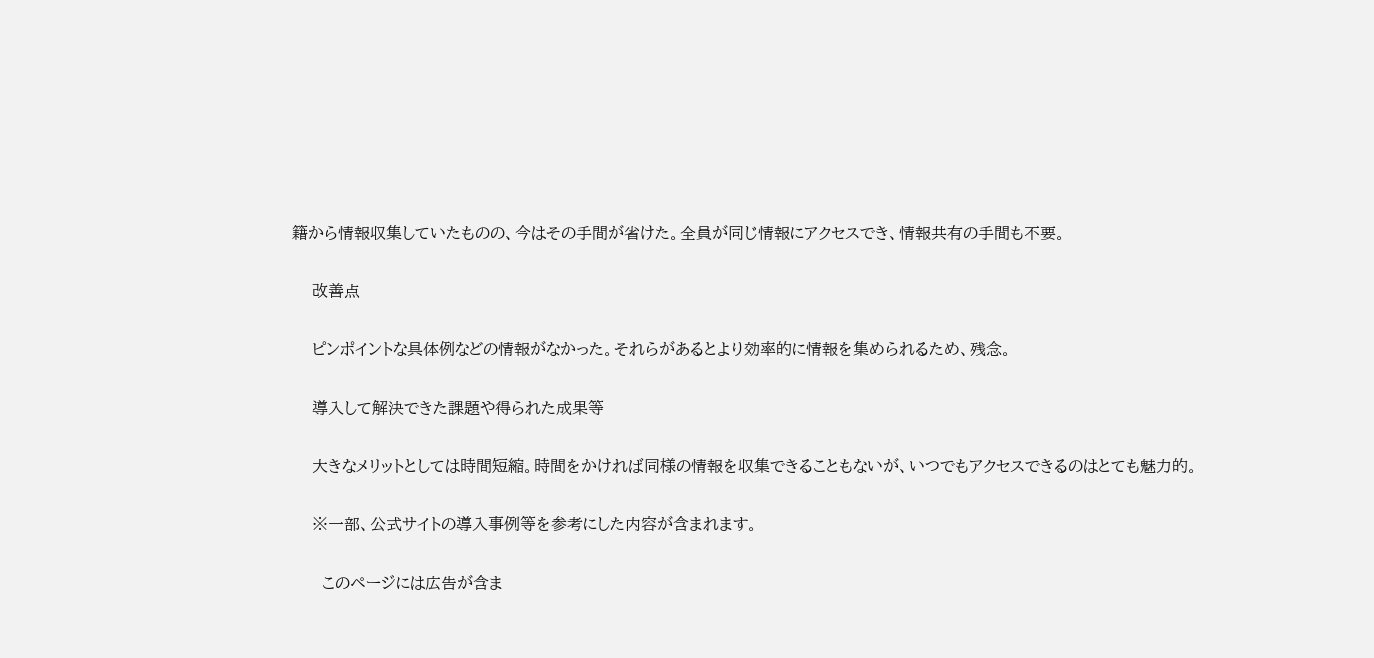籍から情報収集していたものの、今はその手間が省けた。全員が同じ情報にアクセスでき、情報共有の手間も不要。

    改善点

    ピンポイントな具体例などの情報がなかった。それらがあるとより効率的に情報を集められるため、残念。

    導入して解決できた課題や得られた成果等

    大きなメリットとしては時間短縮。時間をかければ同様の情報を収集できることもないが、いつでもアクセスできるのはとても魅力的。

    ※一部、公式サイトの導入事例等を参考にした内容が含まれます。

      このページには広告が含ま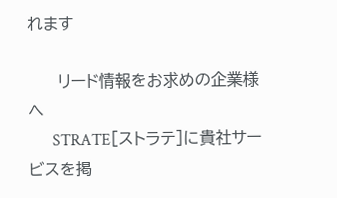れます

      リード情報をお求めの企業様へ
      STRATE[ストラテ]に貴社サービスを掲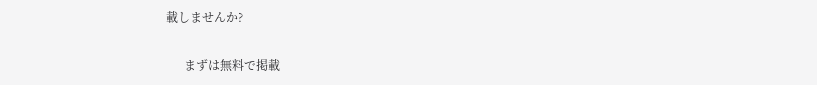載しませんか?

      まずは無料で掲載